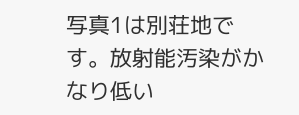写真1は別荘地です。放射能汚染がかなり低い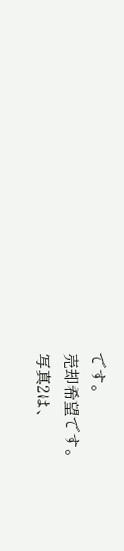です。
売却希望です。
写真2は、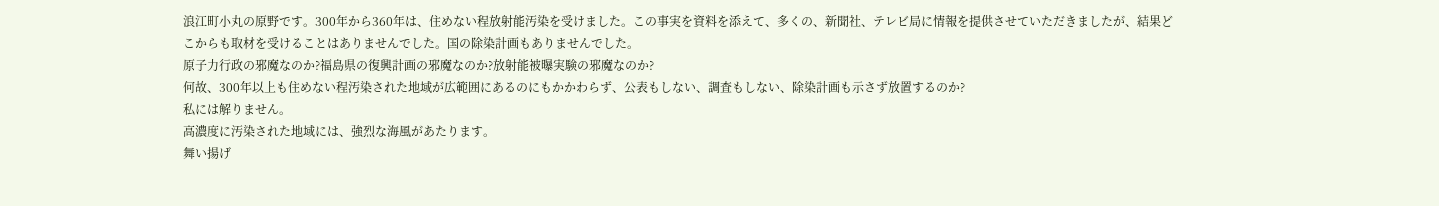浪江町小丸の原野です。300年から360年は、住めない程放射能汚染を受けました。この事実を資料を添えて、多くの、新聞社、テレビ局に情報を提供させていただきましたが、結果どこからも取材を受けることはありませんでした。国の除染計画もありませんでした。
原子力行政の邪魔なのか?福島県の復興計画の邪魔なのか?放射能被曝実験の邪魔なのか?
何故、300年以上も住めない程汚染された地域が広範囲にあるのにもかかわらず、公表もしない、調査もしない、除染計画も示さず放置するのか?
私には解りません。
高濃度に汚染された地域には、強烈な海風があたります。
舞い揚げ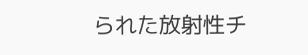られた放射性チ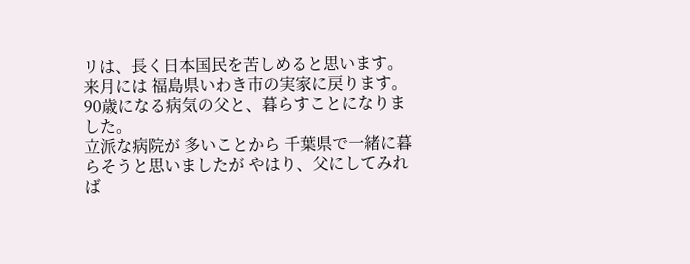リは、長く日本国民を苦しめると思います。
来月には 福島県いわき市の実家に戻ります。
90歳になる病気の父と、暮らすことになりました。
立派な病院が 多いことから 千葉県で一緒に暮らそうと思いましたが やはり、父にしてみれば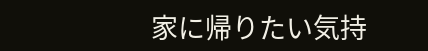家に帰りたい気持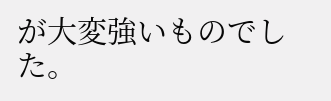が大変強いものでした。